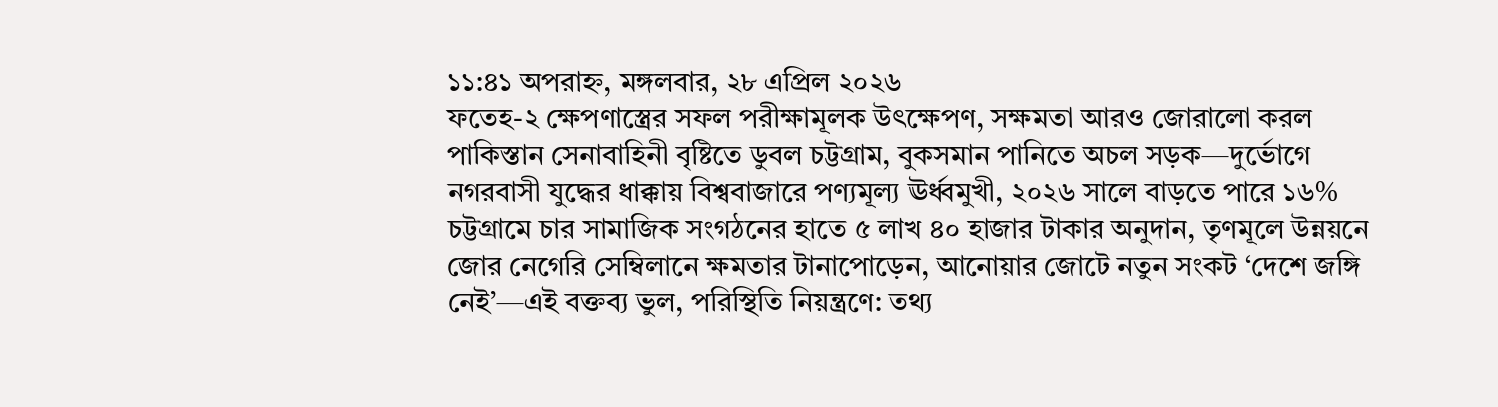১১:৪১ অপরাহ্ন, মঙ্গলবার, ২৮ এপ্রিল ২০২৬
ফতেহ-২ ক্ষেপণাস্ত্রের সফল পরীক্ষামূলক উৎক্ষেপণ, সক্ষমতা আরও জোরালো করল পাকিস্তান সেনাবাহিনী বৃষ্টিতে ডুবল চট্টগ্রাম, বুকসমান পানিতে অচল সড়ক—দুর্ভোগে নগরবাসী যুদ্ধের ধাক্কায় বিশ্ববাজারে পণ্যমূল্য ঊর্ধ্বমুখী, ২০২৬ সালে বাড়তে পারে ১৬% চট্টগ্রামে চার সামাজিক সংগঠনের হাতে ৫ লাখ ৪০ হাজার টাকার অনুদান, তৃণমূলে উন্নয়নে জোর নেগেরি সেম্বিলানে ক্ষমতার টানাপোড়েন, আনোয়ার জোটে নতুন সংকট ‘দেশে জঙ্গি নেই’—এই বক্তব্য ভুল, পরিস্থিতি নিয়ন্ত্রণে: তথ্য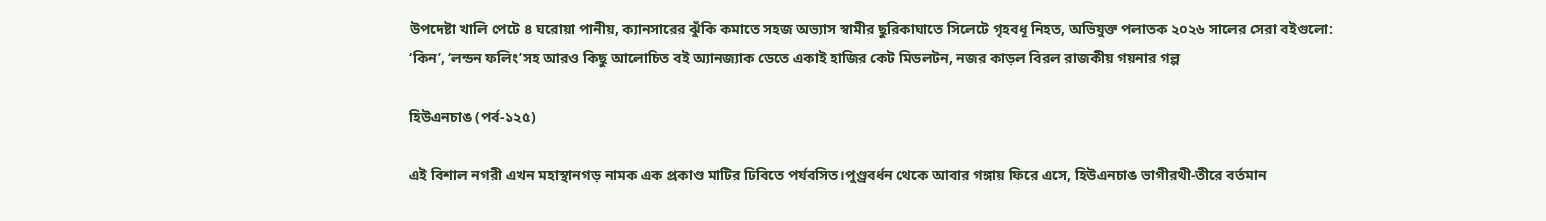উপদেষ্টা খালি পেটে ৪ ঘরোয়া পানীয়, ক্যানসারের ঝুঁকি কমাতে সহজ অভ্যাস স্বামীর ছুরিকাঘাতে সিলেটে গৃহবধূ নিহত, অভিযুক্ত পলাতক ২০২৬ সালের সেরা বইগুলো: ‘কিন’, ‘লন্ডন ফলিং’সহ আরও কিছু আলোচিত বই অ্যানজ্যাক ডেতে একাই হাজির কেট মিডলটন, নজর কাড়ল বিরল রাজকীয় গয়নার গল্প

হিউএনচাঙ (পর্ব-১২৫)

এই বিশাল নগরী এখন মহাস্থানগড় নামক এক প্রকাণ্ড মাটির ঢিবিতে পর্যবসিত।পুণ্ড্রবর্ধন থেকে আবার গঙ্গায় ফিরে এসে, হিউএনচাঙ ভাগীরথী-তীরে বর্তমান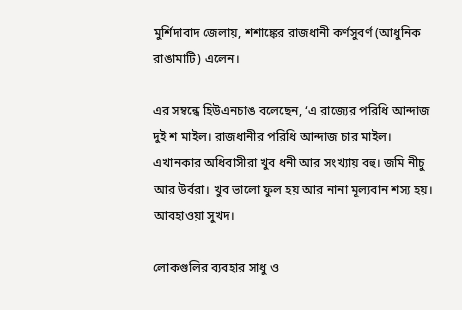মুর্শিদাবাদ জেলায়, শশাঙ্কের রাজধানী কর্ণসুবর্ণ (আধুনিক রাঙামাটি) এলেন।

এর সম্বন্ধে হিউএনচাঙ বলেছেন, ‘এ রাজ্যের পরিধি আন্দাজ দুই শ মাইল। রাজধানীর পরিধি আন্দাজ চার মাইল। এখানকার অধিবাসীরা খুব ধনী আর সংখ্যায় বহু। জমি নীচু আর উর্বরা। খুব ভালো ফুল হয় আর নানা মূল্যবান শস্য হয়। আবহাওয়া সুখদ।

লোকগুলির ব্যবহার সাধু ও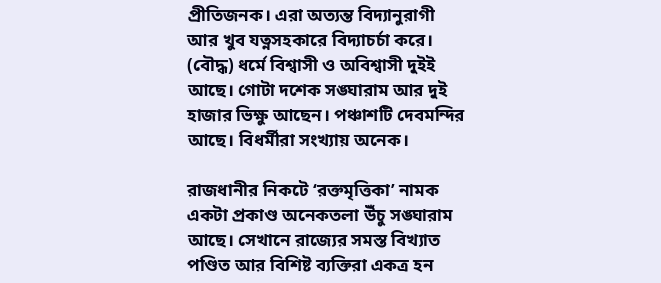প্রীতিজনক। এরা অত্যন্ত বিদ্যানুরাগী আর খুব যত্নসহকারে বিদ্যাচর্চা করে। (বৌদ্ধ) ধর্মে বিশ্বাসী ও অবিশ্বাসী দুইই আছে। গোটা দশেক সঙ্ঘারাম আর দুই হাজার ভিক্ষু আছেন। পঞ্চাশটি দেবমন্দির আছে। বিধর্মীরা সংখ্যায় অনেক।

রাজধানীর নিকটে ‘রক্তমৃত্তিকা’ নামক একটা প্রকাণ্ড অনেকতলা উঁচু সঙ্ঘারাম আছে। সেখানে রাজ্যের সমস্ত বিখ্যাত পণ্ডিত আর বিশিষ্ট ব্যক্তিরা একত্র হন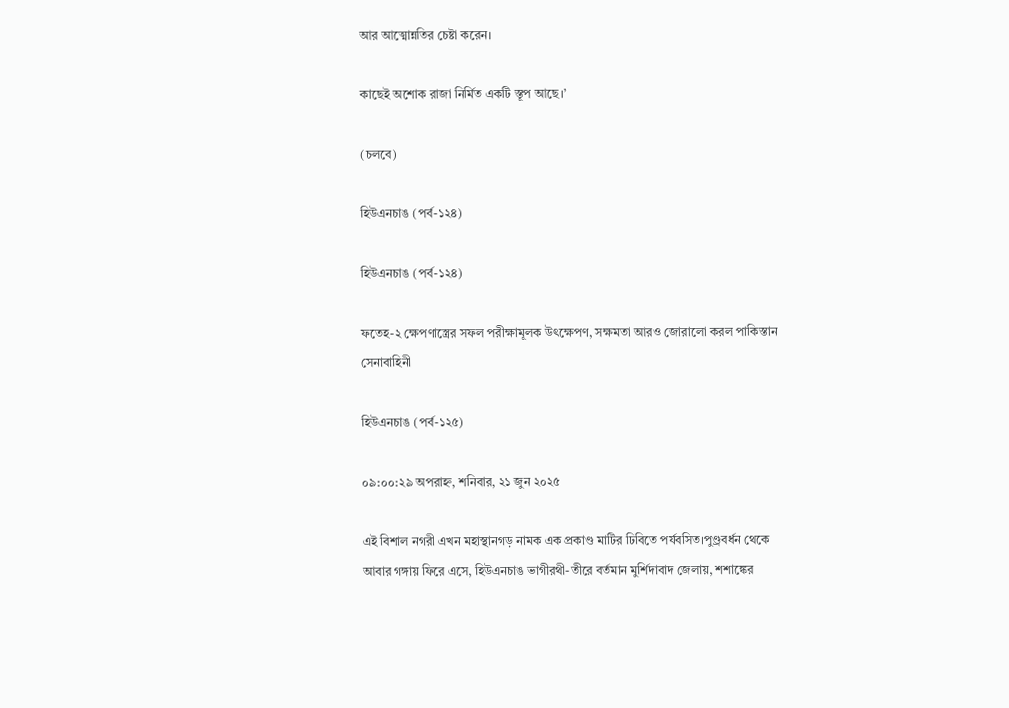আর আত্মোন্নতির চেষ্টা করেন।

কাছেই অশোক রাজা নির্মিত একটি স্তূপ আছে।’

(চলবে)

হিউএনচাঙ (পর্ব-১২৪)

হিউএনচাঙ (পর্ব-১২৪)

ফতেহ-২ ক্ষেপণাস্ত্রের সফল পরীক্ষামূলক উৎক্ষেপণ, সক্ষমতা আরও জোরালো করল পাকিস্তান সেনাবাহিনী

হিউএনচাঙ (পর্ব-১২৫)

০৯:০০:২৯ অপরাহ্ন, শনিবার, ২১ জুন ২০২৫

এই বিশাল নগরী এখন মহাস্থানগড় নামক এক প্রকাণ্ড মাটির ঢিবিতে পর্যবসিত।পুণ্ড্রবর্ধন থেকে আবার গঙ্গায় ফিরে এসে, হিউএনচাঙ ভাগীরথী-তীরে বর্তমান মুর্শিদাবাদ জেলায়, শশাঙ্কের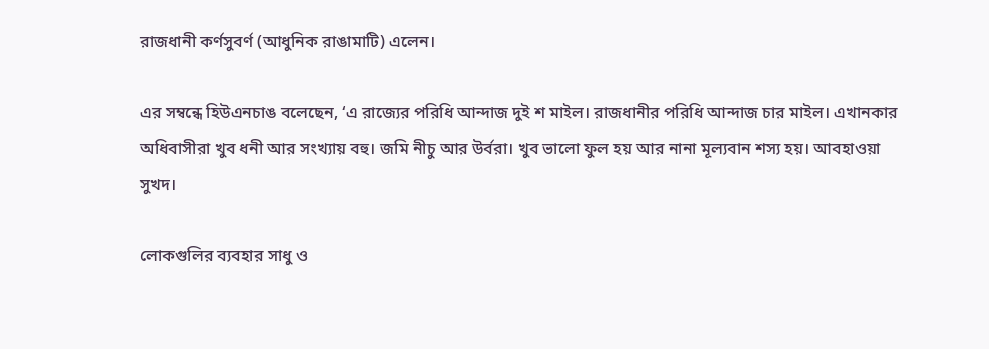রাজধানী কর্ণসুবর্ণ (আধুনিক রাঙামাটি) এলেন।

এর সম্বন্ধে হিউএনচাঙ বলেছেন, ‘এ রাজ্যের পরিধি আন্দাজ দুই শ মাইল। রাজধানীর পরিধি আন্দাজ চার মাইল। এখানকার অধিবাসীরা খুব ধনী আর সংখ্যায় বহু। জমি নীচু আর উর্বরা। খুব ভালো ফুল হয় আর নানা মূল্যবান শস্য হয়। আবহাওয়া সুখদ।

লোকগুলির ব্যবহার সাধু ও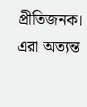প্রীতিজনক। এরা অত্যন্ত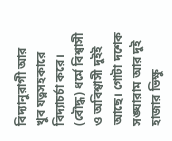বিদ্যানুরাগী আর খুব যত্নসহকারে বিদ্যাচর্চা করে। (বৌদ্ধ) ধর্মে বিশ্বাসী ও অবিশ্বাসী দুইই আছে। গোটা দশেক সঙ্ঘারাম আর দুই হাজার ভিক্ষু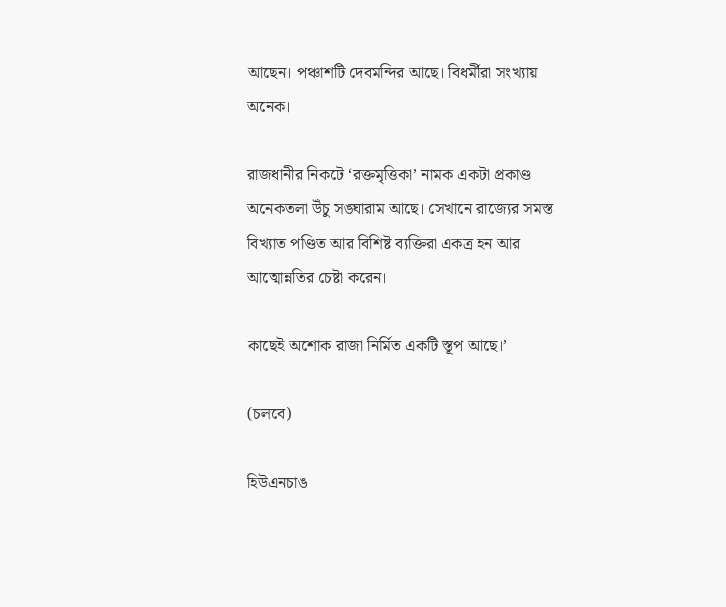আছেন। পঞ্চাশটি দেবমন্দির আছে। বিধর্মীরা সংখ্যায় অনেক।

রাজধানীর নিকটে ‘রক্তমৃত্তিকা’ নামক একটা প্রকাণ্ড অনেকতলা উঁচু সঙ্ঘারাম আছে। সেখানে রাজ্যের সমস্ত বিখ্যাত পণ্ডিত আর বিশিষ্ট ব্যক্তিরা একত্র হন আর আত্মোন্নতির চেষ্টা করেন।

কাছেই অশোক রাজা নির্মিত একটি স্তূপ আছে।’

(চলবে)

হিউএনচাঙ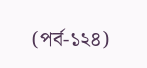(পর্ব-১২৪)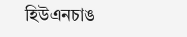হিউএনচাঙ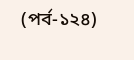(পর্ব-১২৪)